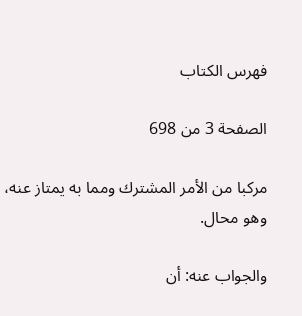فهرس الكتاب

الصفحة 3 من 698

مركبا من الأمر المشترك ومما به يمتاز عنه، وهو محال.

والجواب عنه: أن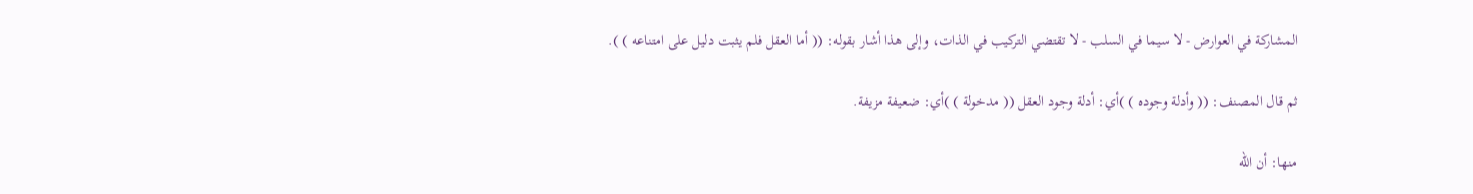المشاركة في العوارض - لا سيما في السلب - لا تقتضي التركيب في الذات، وإلى هذا أشار بقوله: (( أما العقل فلم يثبت دليل على امتناعه ) ).

ثم قال المصنف: (( وأدلة وجوده ) )أي: أدلة وجود العقل (( مدخولة ) )أي: ضعيفة مزيفة.

منها: أن الله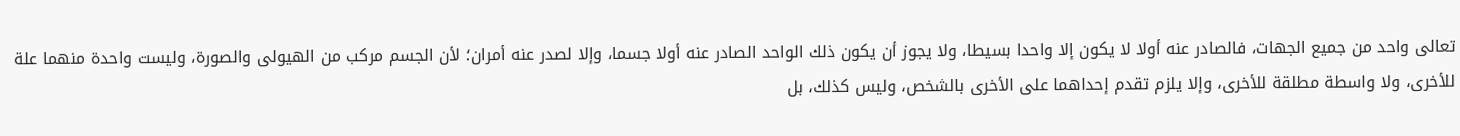تعالى واحد من جميع الجهات، فالصادر عنه أولا لا يكون إلا واحدا بسيطا، ولا يجوز أن يكون ذلك الواحد الصادر عنه أولا جسما، وإلا لصدر عنه أمران؛ لأن الجسم مركب من الهيولى والصورة، وليست واحدة منهما علة للأخرى، ولا واسطة مطلقة للأخرى، وإلا يلزم تقدم إحداهما على الأخرى بالشخص، وليس كذلك، بل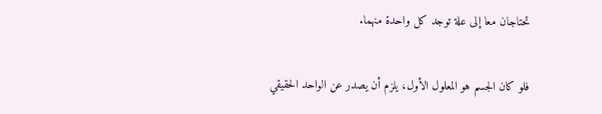تحتاجان معا إلى علة توجد كل واحدة منهما.

فلو كان الجسم هو المعلول الأول، يلزم أن يصدر عن الواحد الحقيقي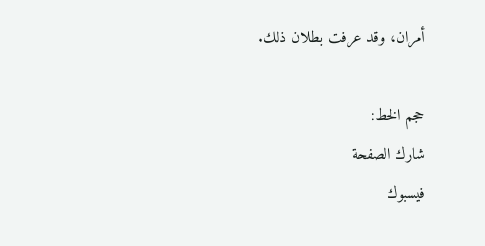أمران، وقد عرفت بطلان ذلك.

حجم الخط:
شارك الصفحة
فيسبوك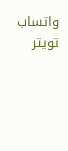واتساب تويتر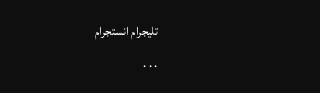تليجرام انستجرام
. . .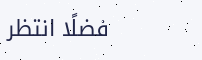فضلًا انتظر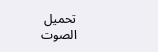تحميل الصوت